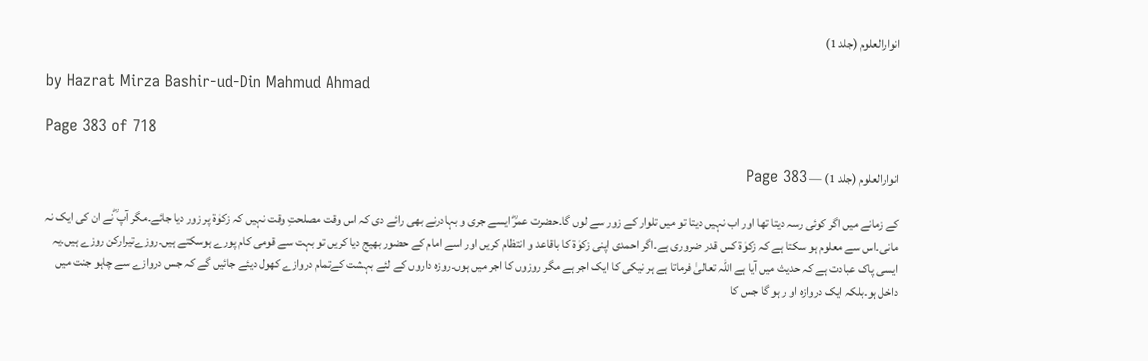انوارالعلوم (جلد 1)

by Hazrat Mirza Bashir-ud-Din Mahmud Ahmad

Page 383 of 718

انوارالعلوم (جلد 1) — Page 383

کے زمانے میں اگر کوئی رسہ دیتا تھا اور اب نہیں دیتا تو میں تلوار کے زور سے لوں گا۔حضرت عمرؓ ایسے جری و بہادرنے بھی رائے دی کہ اس وقت مصلحتِ وقت نہیں کہ زکوٰۃ پر زور دیا جائے۔مگر آپ ؓنے ان کی ایک نہ مانی۔اس سے معلوم ہو سکتا ہے کہ زکوٰة کس قدر ضروری ہے۔اگر احمدی اپنی زکوٰۃ کا باقاعد و انتظام کریں اور اسے امام کے حضور بھیج دیا کریں تو بہت سے قومی کام پورے ہوسکتے ہیں۔روزےتیرارکن روزے ہیں۔یہ ایسی پاک عبادت ہے کہ حدیث میں آیا ہے اللہ تعالیٰ فرماتا ہے ہر نیکی کا ایک اجر ہے مگر روزوں کا اجر میں ہوں۔روزہ داروں کے لئے بہشت کےتمام دروازے کھول دیئے جائیں گے کہ جس دروازے سے چاہو جنت میں داخل ہو۔بلکہ ایک دروازه او ر ہو گا جس کا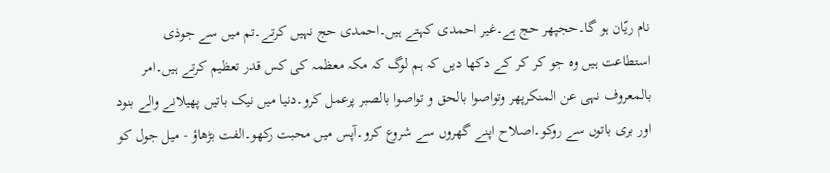نام ریّان ہو گا۔حجپھر حج ہے۔غیر احمدی کہتے ہیں۔احمدی حج نہیں کرتے۔تم میں سے جوذی استطاعت ہیں وہ جو کر کر کے دکھا دیں کہ ہم لوگ کہ مکہ معظمہ کی کس قدر تعظیم کرتے ہیں۔امر بالمعروف نہی عن المنكرپھر وتواصوا بالحق و تواصوا بالصبر پرعمل کرو۔دنیا میں نیک باتیں پھیلانے والے بنود اور بری باتوں سے روکو۔اصلاح اپنے گھروں سے شروع کرو۔آپس میں محبت رکھو۔الفت بڑھاؤ - میل جول کو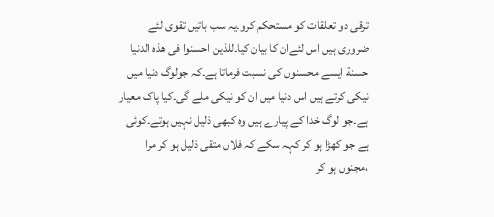ترقی دو تعلقات کو مستحکم کرو۔یہ سب باتیں تقوی لئے ضروری ہیں اس لئےان کا بیان کیا۔للذين احسنوا فی ھذہ الدنیا حسنة ایسے محسنوں کی نسبت فرماتا ہے۔کہ جولوگ دنیا میں نیکی کرتے ہیں اس دنیا میں ان کو نیکی ملے گی۔کیا پاک معیار ہے۔جو لوگ خدا کے پیارے ہیں وہ کبھی ذلیل نہیں ہوتے۔کوئی ہے جو کھڑا ہو کر کہہ سکے کہ فلاں متقی ذلیل ہو کر مرا ،مجنوں ہو کر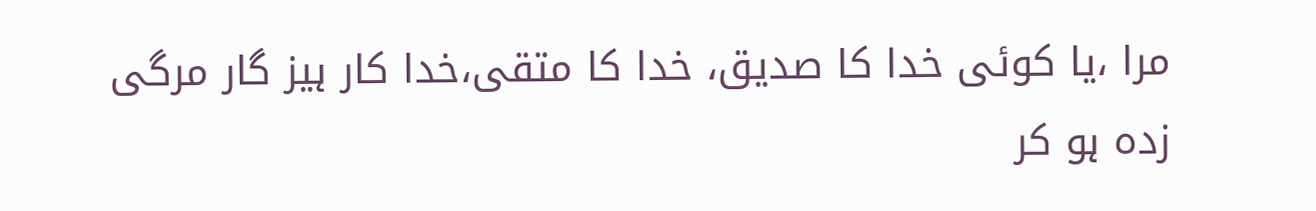مرا ،یا کوئی خدا کا صدیق، خدا کا متقی،خدا کار ہیز گار مرگی زدہ ہو کر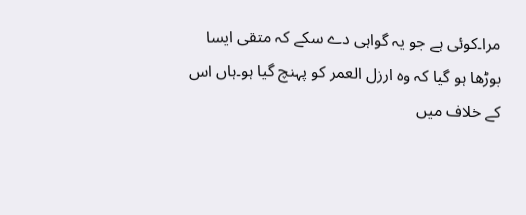مرا۔کوئی ہے جو یہ گواہی دے سکے کہ متقی ایسا بوڑھا ہو گیا کہ وہ ارزل العمر کو پہنچ گیا ہو۔ہاں اس کے خلاف میں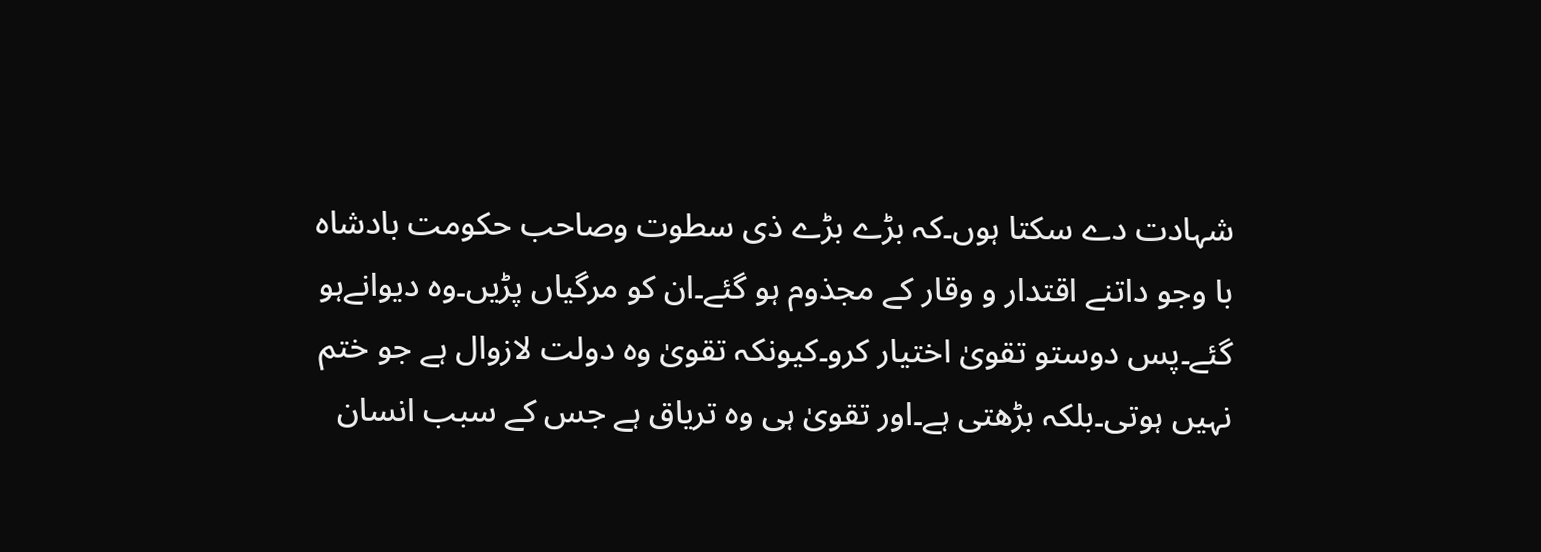شہادت دے سکتا ہوں۔کہ بڑے بڑے ذی سطوت وصاحب حکومت بادشاه با وجو داتنے اقتدار و وقار کے مجذوم ہو گئے۔ان کو مرگیاں پڑیں۔وہ دیوانےہو گئے۔پس دوستو تقویٰ اختیار کرو۔کیونکہ تقویٰ وه دولت لازوال ہے جو ختم نہیں ہوتی۔بلکہ بڑھتی ہے۔اور تقویٰ ہی وه تریاق ہے جس کے سبب انسان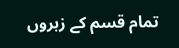تمام قسم کے زہروں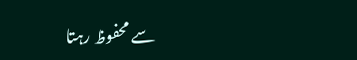سے محفوظ رہتا